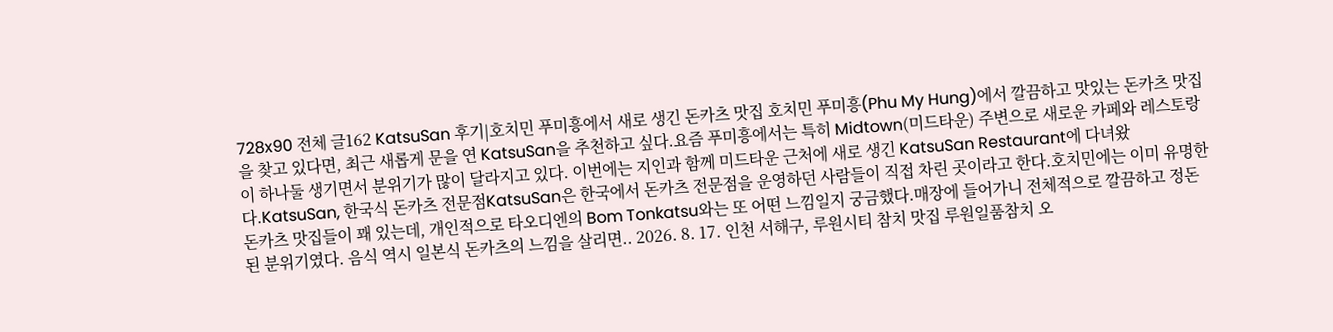728x90 전체 글162 KatsuSan 후기|호치민 푸미흥에서 새로 생긴 돈카츠 맛집 호치민 푸미흥(Phu My Hung)에서 깔끔하고 맛있는 돈카츠 맛집을 찾고 있다면, 최근 새롭게 문을 연 KatsuSan을 추천하고 싶다.요즘 푸미흥에서는 특히 Midtown(미드타운) 주변으로 새로운 카페와 레스토랑이 하나둘 생기면서 분위기가 많이 달라지고 있다. 이번에는 지인과 함께 미드타운 근처에 새로 생긴 KatsuSan Restaurant에 다녀왔다.KatsuSan, 한국식 돈카츠 전문점KatsuSan은 한국에서 돈카츠 전문점을 운영하던 사람들이 직접 차린 곳이라고 한다.호치민에는 이미 유명한 돈카츠 맛집들이 꽤 있는데, 개인적으로 타오디엔의 Bom Tonkatsu와는 또 어떤 느낌일지 궁금했다.매장에 들어가니 전체적으로 깔끔하고 정돈된 분위기였다. 음식 역시 일본식 돈카츠의 느낌을 살리면.. 2026. 8. 17. 인천 서해구, 루원시티 참치 맛집 루원일품참치 오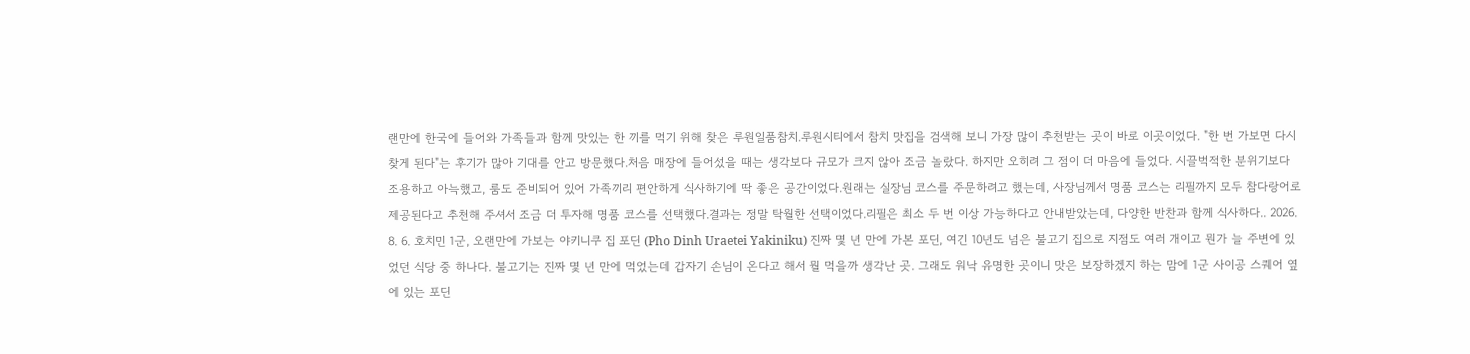랜만에 한국에 들어와 가족들과 함께 맛있는 한 끼를 먹기 위해 찾은 루원일품참치.루원시티에서 참치 맛집을 검색해 보니 가장 많이 추천받는 곳이 바로 이곳이었다. "한 번 가보면 다시 찾게 된다"는 후기가 많아 기대를 안고 방문했다.처음 매장에 들어섰을 때는 생각보다 규모가 크지 않아 조금 놀랐다. 하지만 오히려 그 점이 더 마음에 들었다. 시끌벅적한 분위기보다 조용하고 아늑했고, 룸도 준비되어 있어 가족끼리 편안하게 식사하기에 딱 좋은 공간이었다.원래는 실장님 코스를 주문하려고 했는데, 사장님께서 명품 코스는 리필까지 모두 참다랑어로 제공된다고 추천해 주셔서 조금 더 투자해 명품 코스를 선택했다.결과는 정말 탁월한 선택이었다.리필은 최소 두 번 이상 가능하다고 안내받았는데, 다양한 반찬과 함께 식사하다.. 2026. 8. 6. 호치민 1군, 오랜만에 가보는 야키니쿠 집 포딘 (Pho Dinh Uraetei Yakiniku) 진짜 몇 년 만에 가본 포딘, 여긴 10년도 넘은 불고기 집으로 지점도 여러 개이고 뭔가 늘 주변에 있었던 식당 중 하나다. 불고기는 진짜 몇 년 만에 먹었는데 갑자기 손님이 온다고 해서 뭘 먹을까 생각난 곳. 그래도 워낙 유명한 곳이니 맛은 보장하겠지 하는 맘에 1군 사이공 스퀘어 옆에 있는 포딘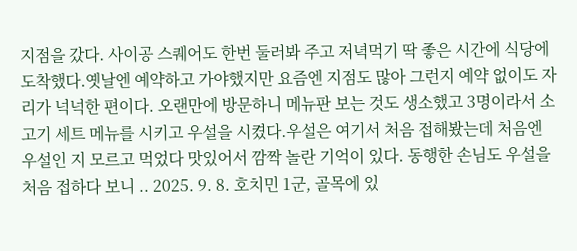지점을 갔다. 사이공 스퀘어도 한번 둘러봐 주고 저녁먹기 딱 좋은 시간에 식당에 도착했다.옛날엔 예약하고 가야했지만 요즘엔 지점도 많아 그런지 예약 없이도 자리가 넉넉한 편이다. 오랜만에 방문하니 메뉴판 보는 것도 생소했고 3명이라서 소고기 세트 메뉴를 시키고 우설을 시켰다.우설은 여기서 처음 접해봤는데 처음엔 우설인 지 모르고 먹었다 맛있어서 깜짝 놀란 기억이 있다. 동행한 손님도 우설을 처음 접하다 보니 .. 2025. 9. 8. 호치민 1군, 골목에 있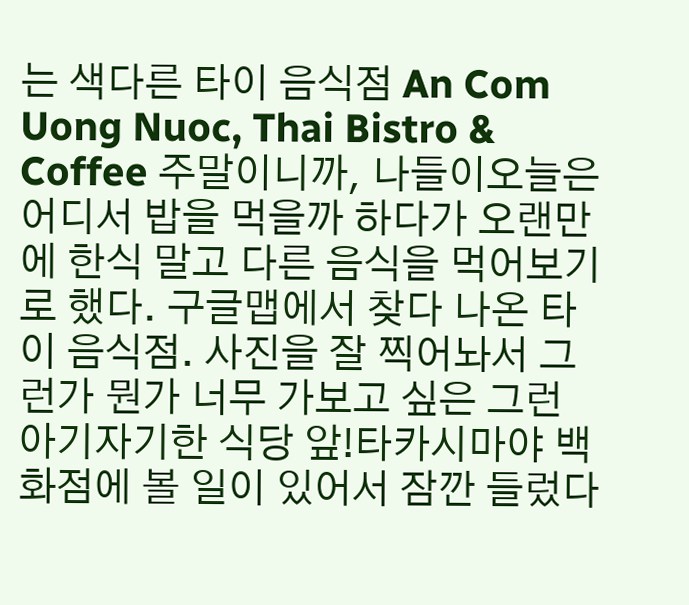는 색다른 타이 음식점 An Com Uong Nuoc, Thai Bistro & Coffee 주말이니까, 나들이오늘은 어디서 밥을 먹을까 하다가 오랜만에 한식 말고 다른 음식을 먹어보기로 했다. 구글맵에서 찾다 나온 타이 음식점. 사진을 잘 찍어놔서 그런가 뭔가 너무 가보고 싶은 그런 아기자기한 식당 앞!타카시마야 백화점에 볼 일이 있어서 잠깐 들렀다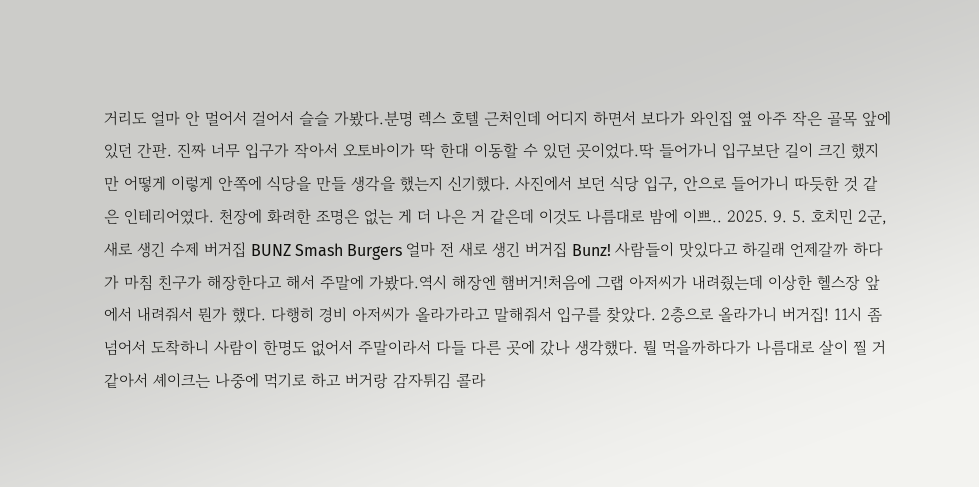거리도 얼마 안 멀어서 걸어서 슬슬 가봤다.분명 렉스 호텔 근처인데 어디지 하면서 보다가 와인집 옆 아주 작은 골목 앞에 있던 간판. 진짜 너무 입구가 작아서 오토바이가 딱 한대 이동할 수 있던 곳이었다.딱 들어가니 입구보단 길이 크긴 했지만 어떻게 이렇게 안쪽에 식당을 만들 생각을 했는지 신기했다. 사진에서 보던 식당 입구, 안으로 들어가니 따듯한 것 같은 인테리어였다. 천장에 화려한 조명은 없는 게 더 나은 거 같은데 이것도 나름대로 밤에 이쁘.. 2025. 9. 5. 호치민 2군, 새로 생긴 수제 버거집 BUNZ Smash Burgers 얼마 전 새로 생긴 버거집 Bunz! 사람들이 맛있다고 하길래 언제갈까 하다가 마침 친구가 해장한다고 해서 주말에 가봤다.역시 해장엔 햄버거!처음에 그랩 아저씨가 내려줬는데 이상한 헬스장 앞에서 내려줘서 뭔가 했다. 다행히 경비 아저씨가 올라가라고 말해줘서 입구를 찾았다. 2층으로 올라가니 버거집! 11시 좀 넘어서 도착하니 사람이 한명도 없어서 주말이라서 다들 다른 곳에 갔나 생각했다. 뭘 먹을까하다가 나름대로 살이 찔 거 같아서 셰이크는 나중에 먹기로 하고 버거랑 감자튀김 콜라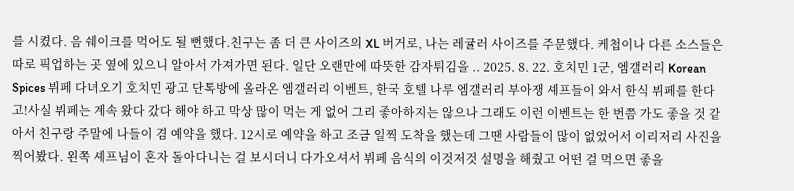를 시켰다. 음 쉐이크를 먹어도 될 뻔했다.친구는 좀 더 큰 사이즈의 XL 버거로, 나는 레귤러 사이즈를 주문했다. 케첩이나 다른 소스들은 따로 픽업하는 곳 옆에 있으니 알아서 가져가면 된다. 일단 오랜만에 따뜻한 감자튀김을 .. 2025. 8. 22. 호치민 1군, 엠갤러리 Korean Spices 뷔페 다녀오기 호치민 광고 단톡방에 올라온 엠갤러리 이벤트, 한국 호텔 나루 엠갤러리 부아쟁 셰프들이 와서 한식 뷔페를 한다고!사실 뷔페는 계속 왔다 갔다 해야 하고 막상 많이 먹는 게 없어 그리 좋아하지는 않으나 그래도 이런 이벤트는 한 번쯤 가도 좋을 것 같아서 친구랑 주말에 나들이 겸 예약을 했다. 12시로 예약을 하고 조금 일찍 도착을 했는데 그땐 사람들이 많이 없었어서 이리저리 사진을 찍어봤다. 왼쪽 셰프님이 혼자 돌아다니는 걸 보시더니 다가오셔서 뷔페 음식의 이것저것 설명을 해줬고 어떤 걸 먹으면 좋을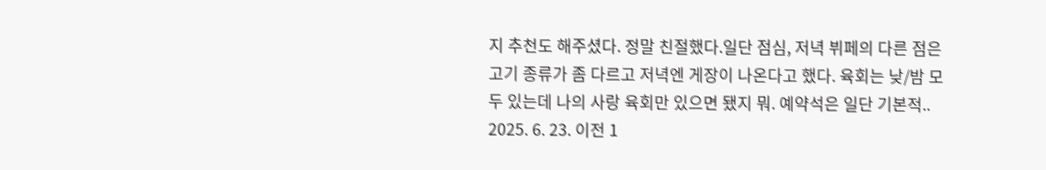지 추천도 해주셨다. 정말 친절했다.일단 점심, 저녁 뷔페의 다른 점은 고기 종류가 좀 다르고 저녁엔 게장이 나온다고 했다. 육회는 낮/밤 모두 있는데 나의 사랑 육회만 있으면 됐지 뭐. 예약석은 일단 기본적.. 2025. 6. 23. 이전 1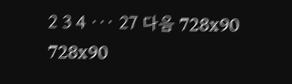2 3 4 ··· 27 다음 728x90 728x90